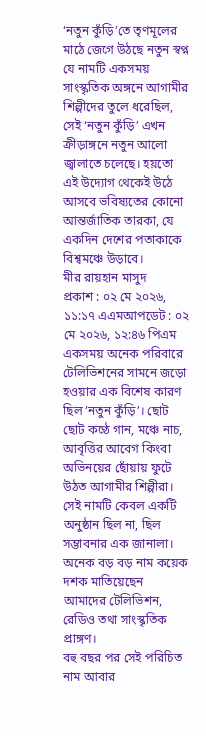‘নতুন কুঁড়ি’তে তৃণমূলের মাঠে জেগে উঠছে নতুন স্বপ্ন
যে নামটি একসময় সাংস্কৃতিক অঙ্গনে আগামীর শিল্পীদের তুলে ধরেছিল, সেই ‘নতুন কুঁড়ি’ এখন ক্রীড়াঙ্গনে নতুন আলো জ্বালাতে চলেছে। হয়তো এই উদ্যোগ থেকেই উঠে আসবে ভবিষ্যতের কোনো আন্তর্জাতিক তারকা, যে একদিন দেশের পতাকাকে বিশ্বমঞ্চে উড়াবে।
মীর রায়হান মাসুদ
প্রকাশ : ০২ মে ২০২৬, ১১:১৭ এএমআপডেট : ০২ মে ২০২৬, ১২:৪৬ পিএম
একসময় অনেক পরিবারে টেলিভিশনের সামনে জড়ো হওয়ার এক বিশেষ কারণ ছিল ‘নতুন কুঁড়ি’। ছোট ছোট কণ্ঠে গান, মঞ্চে নাচ, আবৃত্তির আবেগ কিংবা অভিনয়ের ছোঁয়ায় ফুটে উঠত আগামীর শিল্পীরা। সেই নামটি কেবল একটি অনুষ্ঠান ছিল না, ছিল সম্ভাবনার এক জানালা। অনেক বড় বড় নাম কয়েক দশক মাতিয়েছেন আমাদের টেলিভিশন, রেডিও তথা সাংস্কৃতিক প্রাঙ্গণ।
বহু বছর পর সেই পরিচিত নাম আবার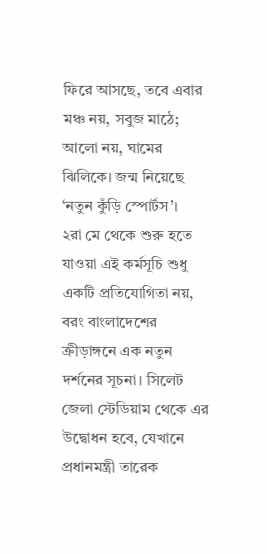ফিরে আসছে, তবে এবার মঞ্চ নয়, সবুজ মাঠে; আলো নয়, ঘামের ঝিলিকে। জন্ম নিয়েছে ‘নতুন কুঁড়ি স্পোর্টস’।
২রা মে থেকে শুরু হতে যাওয়া এই কর্মসূচি শুধু একটি প্রতিযোগিতা নয়, বরং বাংলাদেশের ক্রীড়াঙ্গনে এক নতুন দর্শনের সূচনা। সিলেট জেলা স্টেডিয়াম থেকে এর উদ্বোধন হবে, যেখানে প্রধানমন্ত্রী তারেক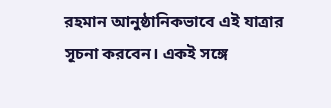রহমান আনুষ্ঠানিকভাবে এই যাত্রার সূচনা করবেন। একই সঙ্গে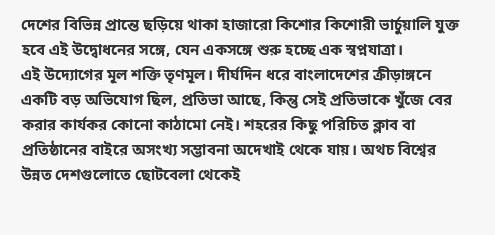দেশের বিভিন্ন প্রান্তে ছড়িয়ে থাকা হাজারো কিশোর কিশোরী ভার্চুয়ালি যুক্ত হবে এই উদ্বোধনের সঙ্গে, যেন একসঙ্গে শুরু হচ্ছে এক স্বপ্নযাত্রা।
এই উদ্যোগের মূল শক্তি তৃণমূল। দীর্ঘদিন ধরে বাংলাদেশের ক্রীড়াঙ্গনে একটি বড় অভিযোগ ছিল, প্রতিভা আছে, কিন্তু সেই প্রতিভাকে খুঁজে বের করার কার্যকর কোনো কাঠামো নেই। শহরের কিছু পরিচিত ক্লাব বা প্রতিষ্ঠানের বাইরে অসংখ্য সম্ভাবনা অদেখাই থেকে যায়। অথচ বিশ্বের উন্নত দেশগুলোতে ছোটবেলা থেকেই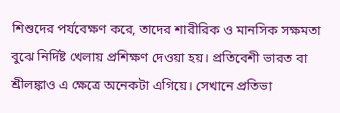শিশুদের পর্যবেক্ষণ করে, তাদের শারীরিক ও মানসিক সক্ষমতা বুঝে নির্দিষ্ট খেলায় প্রশিক্ষণ দেওয়া হয়। প্রতিবেশী ভারত বা শ্রীলঙ্কাও এ ক্ষেত্রে অনেকটা এগিয়ে। সেখানে প্রতিভা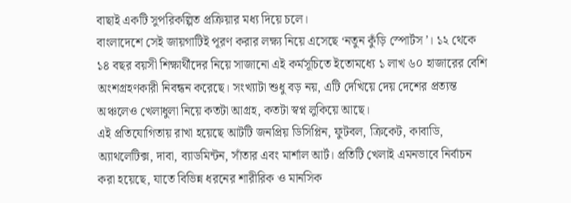বাছাই একটি সুপরিকল্পিত প্রক্রিয়ার মধ্য দিয়ে চলে।
বাংলাদেশে সেই জায়গাটিই পূরণ করার লক্ষ্য নিয়ে এসেছে ‘নতুন কুঁড়ি স্পোর্টস’। ১২ থেকে ১৪ বছর বয়সী শিক্ষার্থীদের নিয়ে সাজানো এই কর্মসূচিতে ইতোমধ্যে ১ লাখ ৬০ হাজারের বেশি অংশগ্রহণকারী নিবন্ধন করেছে। সংখ্যাটা শুধু বড় নয়, এটি দেখিয়ে দেয় দেশের প্রত্যন্ত অঞ্চলেও খেলাধুলা নিয়ে কতটা আগ্রহ, কতটা স্বপ্ন লুকিয়ে আছে।
এই প্রতিযোগিতায় রাখা হয়েছে আটটি জনপ্রিয় ডিসিপ্লিন, ফুটবল, ক্রিকেট, কাবাডি, অ্যাথলেটিক্স, দাবা, ব্যাডমিন্টন, সাঁতার এবং মার্শাল আর্ট। প্রতিটি খেলাই এমনভাবে নির্বাচন করা হয়েছে, যাতে বিভিন্ন ধরনের শারীরিক ও মানসিক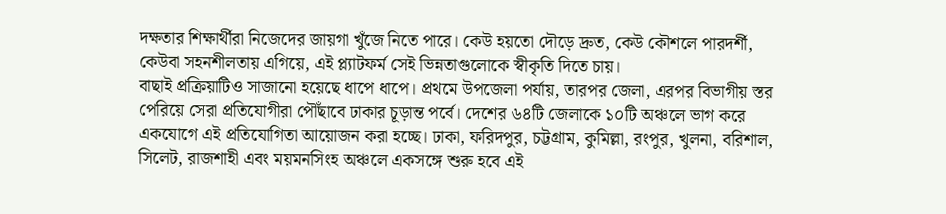দক্ষতার শিক্ষার্থীরা নিজেদের জায়গা খুঁজে নিতে পারে। কেউ হয়তো দৌড়ে দ্রুত, কেউ কৌশলে পারদর্শী, কেউবা সহনশীলতায় এগিয়ে, এই প্ল্যাটফর্ম সেই ভিন্নতাগুলোকে স্বীকৃতি দিতে চায়।
বাছাই প্রক্রিয়াটিও সাজানো হয়েছে ধাপে ধাপে। প্রথমে উপজেলা পর্যায়, তারপর জেলা, এরপর বিভাগীয় স্তর পেরিয়ে সেরা প্রতিযোগীরা পৌঁছাবে ঢাকার চূড়ান্ত পর্বে। দেশের ৬৪টি জেলাকে ১০টি অঞ্চলে ভাগ করে একযোগে এই প্রতিযোগিতা আয়োজন করা হচ্ছে। ঢাকা, ফরিদপুর, চট্টগ্রাম, কুমিল্লা, রংপুর, খুলনা, বরিশাল, সিলেট, রাজশাহী এবং ময়মনসিংহ অঞ্চলে একসঙ্গে শুরু হবে এই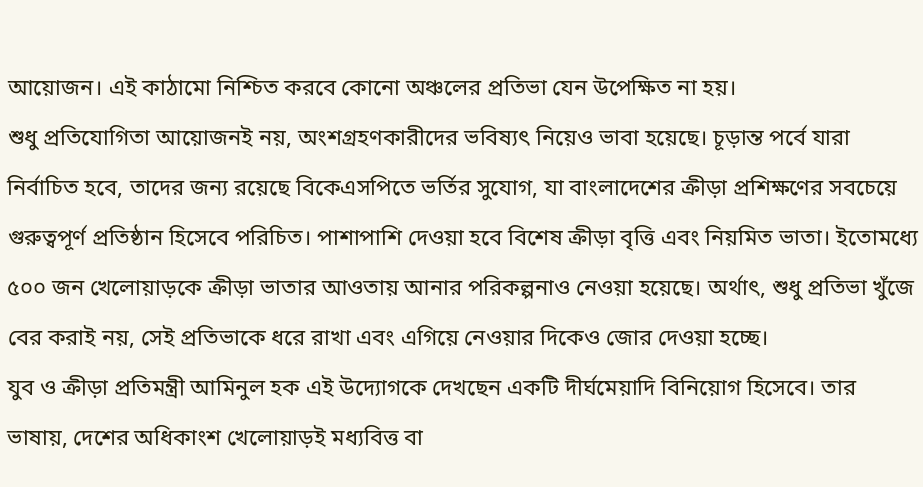আয়োজন। এই কাঠামো নিশ্চিত করবে কোনো অঞ্চলের প্রতিভা যেন উপেক্ষিত না হয়।
শুধু প্রতিযোগিতা আয়োজনই নয়, অংশগ্রহণকারীদের ভবিষ্যৎ নিয়েও ভাবা হয়েছে। চূড়ান্ত পর্বে যারা নির্বাচিত হবে, তাদের জন্য রয়েছে বিকেএসপিতে ভর্তির সুযোগ, যা বাংলাদেশের ক্রীড়া প্রশিক্ষণের সবচেয়ে গুরুত্বপূর্ণ প্রতিষ্ঠান হিসেবে পরিচিত। পাশাপাশি দেওয়া হবে বিশেষ ক্রীড়া বৃত্তি এবং নিয়মিত ভাতা। ইতোমধ্যে ৫০০ জন খেলোয়াড়কে ক্রীড়া ভাতার আওতায় আনার পরিকল্পনাও নেওয়া হয়েছে। অর্থাৎ, শুধু প্রতিভা খুঁজে বের করাই নয়, সেই প্রতিভাকে ধরে রাখা এবং এগিয়ে নেওয়ার দিকেও জোর দেওয়া হচ্ছে।
যুব ও ক্রীড়া প্রতিমন্ত্রী আমিনুল হক এই উদ্যোগকে দেখছেন একটি দীর্ঘমেয়াদি বিনিয়োগ হিসেবে। তার ভাষায়, দেশের অধিকাংশ খেলোয়াড়ই মধ্যবিত্ত বা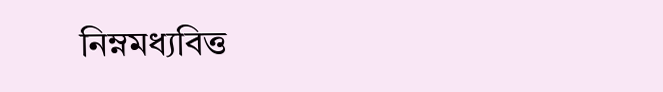নিম্নমধ্যবিত্ত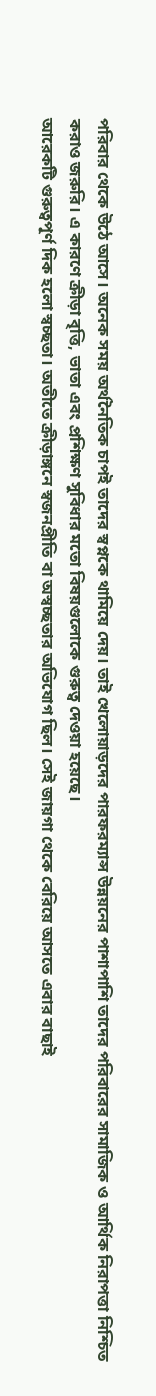পরিবার থেকে উঠে আসে। অনেক সময় অর্থনৈতিক চাপই তাদের স্বপ্নকে থামিয়ে দেয়। তাই খেলোয়াড়দের পারফরম্যান্স উন্নয়নের পাশাপাশি তাদের পরিবারের সামাজিক ও আর্থিক নিরাপত্তা নিশ্চিত করাও জরুরি। এ কারণে ক্রীড়া বৃত্তি, ভাতা এবং প্রশিক্ষণ সুবিধার মতো বিষয়গুলোকে গুরুত্ব দেওয়া হয়েছে।
আরেকটি গুরুত্বপূর্ণ দিক হলো স্বচ্ছতা। অতীতে ক্রীড়াঙ্গনে স্বজনপ্রীতি বা অস্বচ্ছতার অভিযোগ ছিল। সেই জায়গা থেকে বেরিয়ে আসতে এবার বাছাই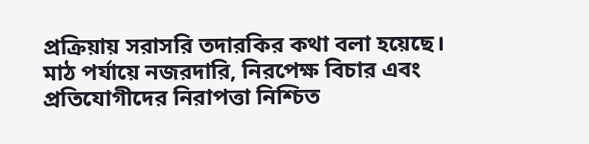প্রক্রিয়ায় সরাসরি তদারকির কথা বলা হয়েছে। মাঠ পর্যায়ে নজরদারি, নিরপেক্ষ বিচার এবং প্রতিযোগীদের নিরাপত্তা নিশ্চিত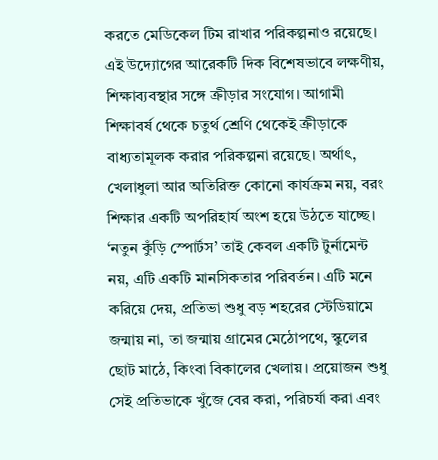করতে মেডিকেল টিম রাখার পরিকল্পনাও রয়েছে।
এই উদ্যোগের আরেকটি দিক বিশেষভাবে লক্ষণীয়, শিক্ষাব্যবস্থার সঙ্গে ক্রীড়ার সংযোগ। আগামী শিক্ষাবর্ষ থেকে চতুর্থ শ্রেণি থেকেই ক্রীড়াকে বাধ্যতামূলক করার পরিকল্পনা রয়েছে। অর্থাৎ, খেলাধুলা আর অতিরিক্ত কোনো কার্যক্রম নয়, বরং শিক্ষার একটি অপরিহার্য অংশ হয়ে উঠতে যাচ্ছে।
‘নতুন কুঁড়ি স্পোর্টস’ তাই কেবল একটি টুর্নামেন্ট নয়, এটি একটি মানসিকতার পরিবর্তন। এটি মনে করিয়ে দেয়, প্রতিভা শুধু বড় শহরের স্টেডিয়ামে জন্মায় না, তা জন্মায় গ্রামের মেঠোপথে, স্কুলের ছোট মাঠে, কিংবা বিকালের খেলায়। প্রয়োজন শুধু সেই প্রতিভাকে খুঁজে বের করা, পরিচর্যা করা এবং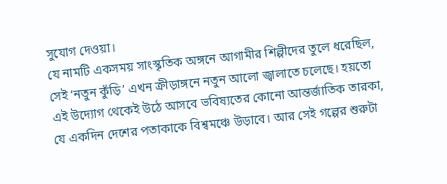সুযোগ দেওয়া।
যে নামটি একসময় সাংস্কৃতিক অঙ্গনে আগামীর শিল্পীদের তুলে ধরেছিল, সেই ‘নতুন কুঁড়ি’ এখন ক্রীড়াঙ্গনে নতুন আলো জ্বালাতে চলেছে। হয়তো এই উদ্যোগ থেকেই উঠে আসবে ভবিষ্যতের কোনো আন্তর্জাতিক তারকা, যে একদিন দেশের পতাকাকে বিশ্বমঞ্চে উড়াবে। আর সেই গল্পের শুরুটা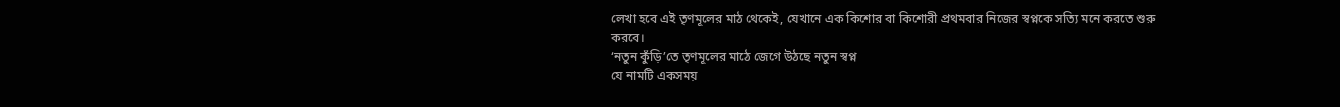লেখা হবে এই তৃণমূলের মাঠ থেকেই, যেখানে এক কিশোর বা কিশোরী প্রথমবার নিজের স্বপ্নকে সত্যি মনে করতে শুরু করবে।
‘নতুন কুঁড়ি’তে তৃণমূলের মাঠে জেগে উঠছে নতুন স্বপ্ন
যে নামটি একসময়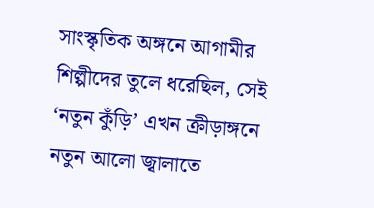সাংস্কৃতিক অঙ্গনে আগামীর শিল্পীদের তুলে ধরেছিল, সেই ‘নতুন কুঁড়ি’ এখন ক্রীড়াঙ্গনে নতুন আলো জ্বালাতে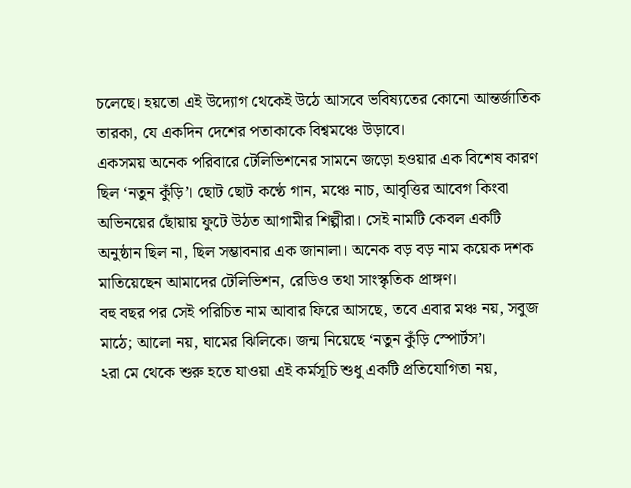চলেছে। হয়তো এই উদ্যোগ থেকেই উঠে আসবে ভবিষ্যতের কোনো আন্তর্জাতিক তারকা, যে একদিন দেশের পতাকাকে বিশ্বমঞ্চে উড়াবে।
একসময় অনেক পরিবারে টেলিভিশনের সামনে জড়ো হওয়ার এক বিশেষ কারণ ছিল ‘নতুন কুঁড়ি’। ছোট ছোট কণ্ঠে গান, মঞ্চে নাচ, আবৃত্তির আবেগ কিংবা অভিনয়ের ছোঁয়ায় ফুটে উঠত আগামীর শিল্পীরা। সেই নামটি কেবল একটি অনুষ্ঠান ছিল না, ছিল সম্ভাবনার এক জানালা। অনেক বড় বড় নাম কয়েক দশক মাতিয়েছেন আমাদের টেলিভিশন, রেডিও তথা সাংস্কৃতিক প্রাঙ্গণ।
বহু বছর পর সেই পরিচিত নাম আবার ফিরে আসছে, তবে এবার মঞ্চ নয়, সবুজ মাঠে; আলো নয়, ঘামের ঝিলিকে। জন্ম নিয়েছে ‘নতুন কুঁড়ি স্পোর্টস’।
২রা মে থেকে শুরু হতে যাওয়া এই কর্মসূচি শুধু একটি প্রতিযোগিতা নয়,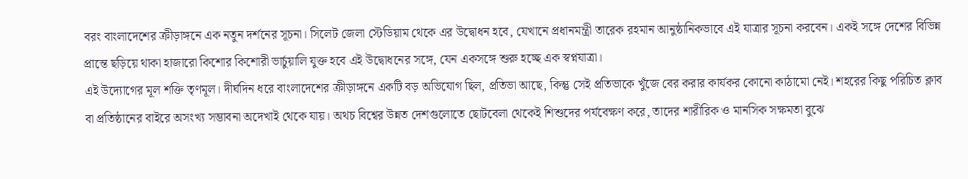বরং বাংলাদেশের ক্রীড়াঙ্গনে এক নতুন দর্শনের সূচনা। সিলেট জেলা স্টেডিয়াম থেকে এর উদ্বোধন হবে, যেখানে প্রধানমন্ত্রী তারেক রহমান আনুষ্ঠানিকভাবে এই যাত্রার সূচনা করবেন। একই সঙ্গে দেশের বিভিন্ন প্রান্তে ছড়িয়ে থাকা হাজারো কিশোর কিশোরী ভার্চুয়ালি যুক্ত হবে এই উদ্বোধনের সঙ্গে, যেন একসঙ্গে শুরু হচ্ছে এক স্বপ্নযাত্রা।
এই উদ্যোগের মূল শক্তি তৃণমূল। দীর্ঘদিন ধরে বাংলাদেশের ক্রীড়াঙ্গনে একটি বড় অভিযোগ ছিল, প্রতিভা আছে, কিন্তু সেই প্রতিভাকে খুঁজে বের করার কার্যকর কোনো কাঠামো নেই। শহরের কিছু পরিচিত ক্লাব বা প্রতিষ্ঠানের বাইরে অসংখ্য সম্ভাবনা অদেখাই থেকে যায়। অথচ বিশ্বের উন্নত দেশগুলোতে ছোটবেলা থেকেই শিশুদের পর্যবেক্ষণ করে, তাদের শারীরিক ও মানসিক সক্ষমতা বুঝে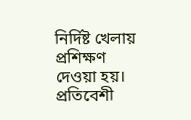নির্দিষ্ট খেলায় প্রশিক্ষণ দেওয়া হয়। প্রতিবেশী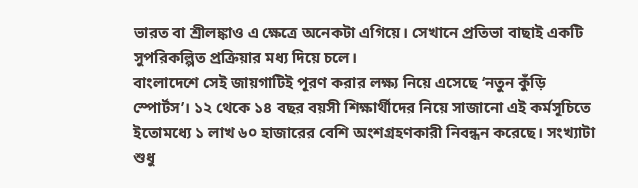ভারত বা শ্রীলঙ্কাও এ ক্ষেত্রে অনেকটা এগিয়ে। সেখানে প্রতিভা বাছাই একটি সুপরিকল্পিত প্রক্রিয়ার মধ্য দিয়ে চলে।
বাংলাদেশে সেই জায়গাটিই পূরণ করার লক্ষ্য নিয়ে এসেছে ‘নতুন কুঁড়ি স্পোর্টস’। ১২ থেকে ১৪ বছর বয়সী শিক্ষার্থীদের নিয়ে সাজানো এই কর্মসূচিতে ইতোমধ্যে ১ লাখ ৬০ হাজারের বেশি অংশগ্রহণকারী নিবন্ধন করেছে। সংখ্যাটা শুধু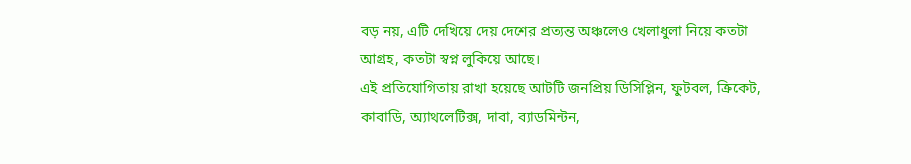বড় নয়, এটি দেখিয়ে দেয় দেশের প্রত্যন্ত অঞ্চলেও খেলাধুলা নিয়ে কতটা আগ্রহ, কতটা স্বপ্ন লুকিয়ে আছে।
এই প্রতিযোগিতায় রাখা হয়েছে আটটি জনপ্রিয় ডিসিপ্লিন, ফুটবল, ক্রিকেট, কাবাডি, অ্যাথলেটিক্স, দাবা, ব্যাডমিন্টন,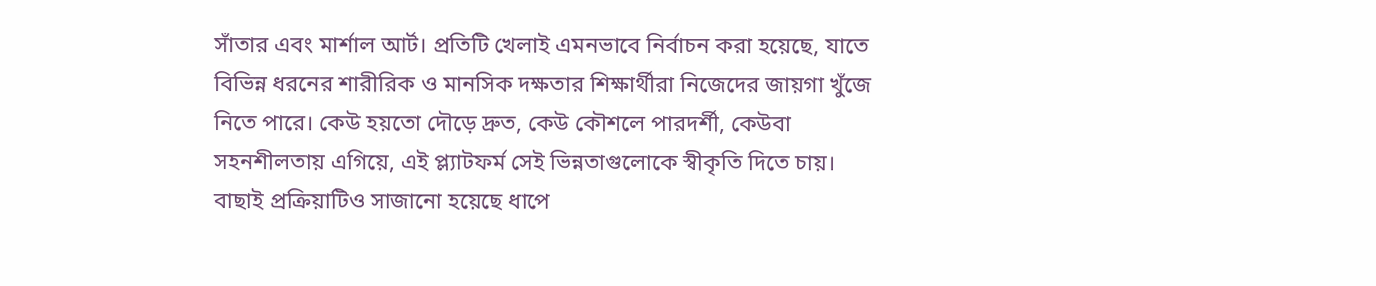সাঁতার এবং মার্শাল আর্ট। প্রতিটি খেলাই এমনভাবে নির্বাচন করা হয়েছে, যাতে বিভিন্ন ধরনের শারীরিক ও মানসিক দক্ষতার শিক্ষার্থীরা নিজেদের জায়গা খুঁজে নিতে পারে। কেউ হয়তো দৌড়ে দ্রুত, কেউ কৌশলে পারদর্শী, কেউবা সহনশীলতায় এগিয়ে, এই প্ল্যাটফর্ম সেই ভিন্নতাগুলোকে স্বীকৃতি দিতে চায়।
বাছাই প্রক্রিয়াটিও সাজানো হয়েছে ধাপে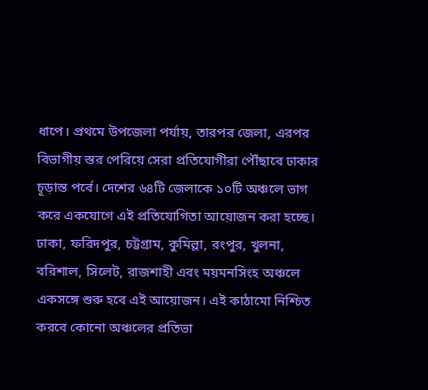ধাপে। প্রথমে উপজেলা পর্যায়, তারপর জেলা, এরপর বিভাগীয় স্তর পেরিয়ে সেরা প্রতিযোগীরা পৌঁছাবে ঢাকার চূড়ান্ত পর্বে। দেশের ৬৪টি জেলাকে ১০টি অঞ্চলে ভাগ করে একযোগে এই প্রতিযোগিতা আয়োজন করা হচ্ছে। ঢাকা, ফরিদপুর, চট্টগ্রাম, কুমিল্লা, রংপুর, খুলনা, বরিশাল, সিলেট, রাজশাহী এবং ময়মনসিংহ অঞ্চলে একসঙ্গে শুরু হবে এই আয়োজন। এই কাঠামো নিশ্চিত করবে কোনো অঞ্চলের প্রতিভা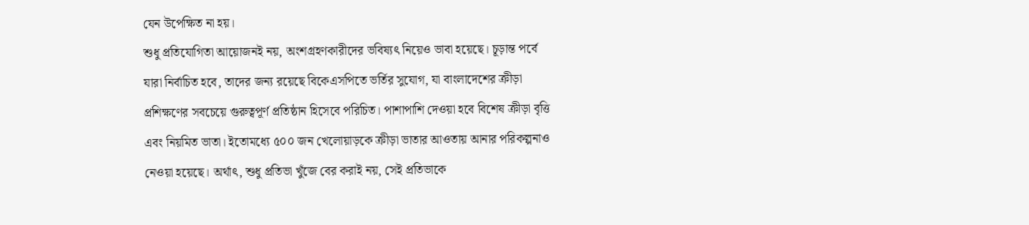যেন উপেক্ষিত না হয়।
শুধু প্রতিযোগিতা আয়োজনই নয়, অংশগ্রহণকারীদের ভবিষ্যৎ নিয়েও ভাবা হয়েছে। চূড়ান্ত পর্বে যারা নির্বাচিত হবে, তাদের জন্য রয়েছে বিকেএসপিতে ভর্তির সুযোগ, যা বাংলাদেশের ক্রীড়া প্রশিক্ষণের সবচেয়ে গুরুত্বপূর্ণ প্রতিষ্ঠান হিসেবে পরিচিত। পাশাপাশি দেওয়া হবে বিশেষ ক্রীড়া বৃত্তি এবং নিয়মিত ভাতা। ইতোমধ্যে ৫০০ জন খেলোয়াড়কে ক্রীড়া ভাতার আওতায় আনার পরিকল্পনাও নেওয়া হয়েছে। অর্থাৎ, শুধু প্রতিভা খুঁজে বের করাই নয়, সেই প্রতিভাকে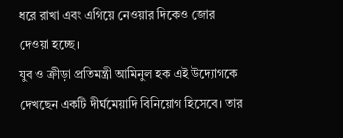ধরে রাখা এবং এগিয়ে নেওয়ার দিকেও জোর দেওয়া হচ্ছে।
যুব ও ক্রীড়া প্রতিমন্ত্রী আমিনুল হক এই উদ্যোগকে দেখছেন একটি দীর্ঘমেয়াদি বিনিয়োগ হিসেবে। তার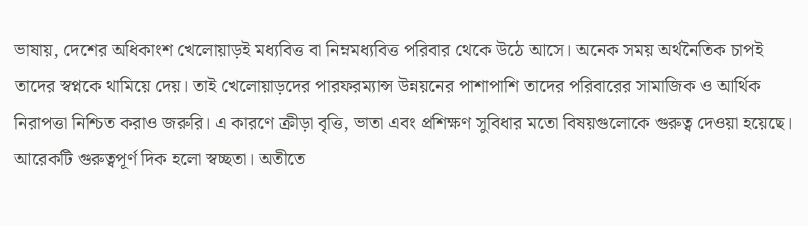ভাষায়, দেশের অধিকাংশ খেলোয়াড়ই মধ্যবিত্ত বা নিম্নমধ্যবিত্ত পরিবার থেকে উঠে আসে। অনেক সময় অর্থনৈতিক চাপই তাদের স্বপ্নকে থামিয়ে দেয়। তাই খেলোয়াড়দের পারফরম্যান্স উন্নয়নের পাশাপাশি তাদের পরিবারের সামাজিক ও আর্থিক নিরাপত্তা নিশ্চিত করাও জরুরি। এ কারণে ক্রীড়া বৃত্তি, ভাতা এবং প্রশিক্ষণ সুবিধার মতো বিষয়গুলোকে গুরুত্ব দেওয়া হয়েছে।
আরেকটি গুরুত্বপূর্ণ দিক হলো স্বচ্ছতা। অতীতে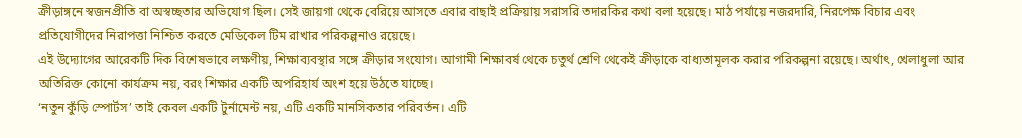ক্রীড়াঙ্গনে স্বজনপ্রীতি বা অস্বচ্ছতার অভিযোগ ছিল। সেই জায়গা থেকে বেরিয়ে আসতে এবার বাছাই প্রক্রিয়ায় সরাসরি তদারকির কথা বলা হয়েছে। মাঠ পর্যায়ে নজরদারি, নিরপেক্ষ বিচার এবং প্রতিযোগীদের নিরাপত্তা নিশ্চিত করতে মেডিকেল টিম রাখার পরিকল্পনাও রয়েছে।
এই উদ্যোগের আরেকটি দিক বিশেষভাবে লক্ষণীয়, শিক্ষাব্যবস্থার সঙ্গে ক্রীড়ার সংযোগ। আগামী শিক্ষাবর্ষ থেকে চতুর্থ শ্রেণি থেকেই ক্রীড়াকে বাধ্যতামূলক করার পরিকল্পনা রয়েছে। অর্থাৎ, খেলাধুলা আর অতিরিক্ত কোনো কার্যক্রম নয়, বরং শিক্ষার একটি অপরিহার্য অংশ হয়ে উঠতে যাচ্ছে।
‘নতুন কুঁড়ি স্পোর্টস’ তাই কেবল একটি টুর্নামেন্ট নয়, এটি একটি মানসিকতার পরিবর্তন। এটি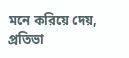মনে করিয়ে দেয়, প্রতিভা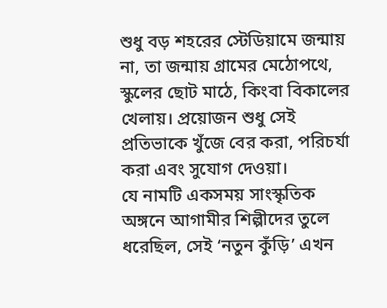শুধু বড় শহরের স্টেডিয়ামে জন্মায় না, তা জন্মায় গ্রামের মেঠোপথে, স্কুলের ছোট মাঠে, কিংবা বিকালের খেলায়। প্রয়োজন শুধু সেই প্রতিভাকে খুঁজে বের করা, পরিচর্যা করা এবং সুযোগ দেওয়া।
যে নামটি একসময় সাংস্কৃতিক অঙ্গনে আগামীর শিল্পীদের তুলে ধরেছিল, সেই ‘নতুন কুঁড়ি’ এখন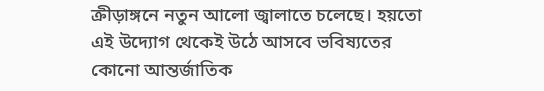ক্রীড়াঙ্গনে নতুন আলো জ্বালাতে চলেছে। হয়তো এই উদ্যোগ থেকেই উঠে আসবে ভবিষ্যতের কোনো আন্তর্জাতিক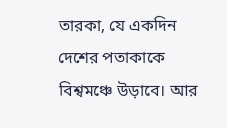তারকা, যে একদিন দেশের পতাকাকে বিশ্বমঞ্চে উড়াবে। আর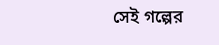সেই গল্পের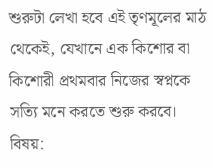শুরুটা লেখা হবে এই তৃণমূলের মাঠ থেকেই, যেখানে এক কিশোর বা কিশোরী প্রথমবার নিজের স্বপ্নকে সত্যি মনে করতে শুরু করবে।
বিষয়: